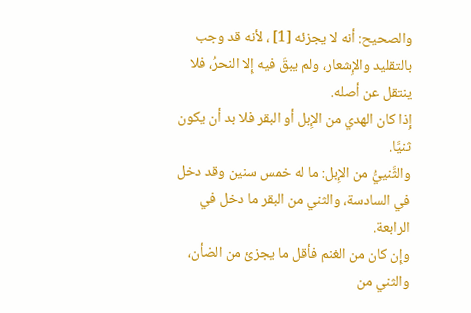والصحيح: أنه لا يجزئه [1] ، لأنه قد وجب بالتقليد والإِشعار، ولم يبقَ فيه إِلا النحرُ، فلا ينتقل عن أصله.
إِذا كان الهدي من الإِبل أو البقر فلا بد أن يكون ثنيَّا.
والثَّنييُّ من الإِبل: ما له خمس سنين وقد دخل في السادسة، والثني من البقر ما دخل في الرابعة.
وإِن كان من الغنم فأقل ما يجزئ من الضأن، والثني من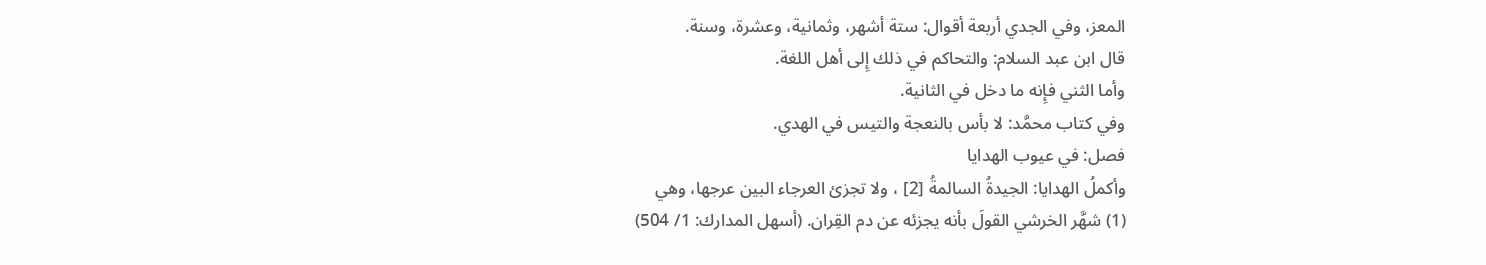المعز، وفي الجدي أربعة أقوال: ستة أشهر، وثمانية، وعشرة، وسنة.
قال ابن عبد السلام: والتحاكم في ذلك إِلى أهل اللغة.
وأما الثني فإِنه ما دخل في الثانية.
وفي كتاب محمَّد: لا بأس بالنعجة والتيس في الهدي.
فصل: في عيوب الهدايا
وأكملُ الهدايا: الجيدةُ السالمةُ [2] ، ولا تجزئ العرجاء البين عرجها، وهي
(1) شهَّر الخرشي القولَ بأنه يجزئه عن دم القِران. (أسهل المدارك: 1/ 504)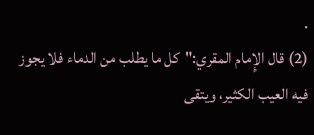.
(2) قال الإِمام المقري:"كل ما يطلب من الدماء فلا يجوز فيه العيب الكثير، ويتقى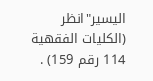اليسير"انظر (الكليات الفقهية 114 رقم 159) .